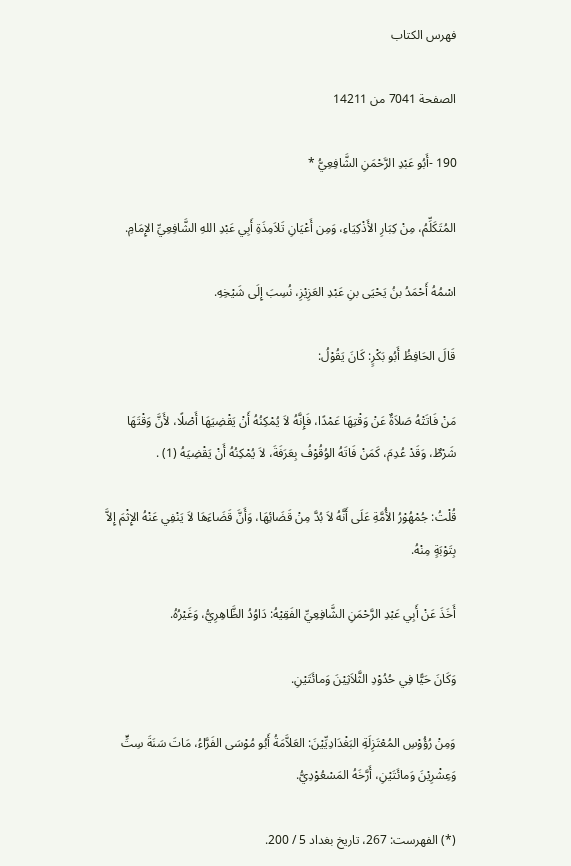فهرس الكتاب

الصفحة 7041 من 14211

190 -أَبُو عَبْدِ الرَّحْمَنِ الشَّافِعِيُّ *

المُتَكَلِّمُ، مِنْ كِبَارِ الأَذْكِيَاءِ، وَمِن أَعْيَانِ تَلاَمِذَةِ أَبِي عَبْدِ اللهِ الشَّافِعِيِّ الإِمَامِ.

اسْمُهُ أَحْمَدُ بنُ يَحْيَى بنِ عَبْدِ العَزِيْزِ، نُسِبَ إِلَى شَيْخِهِ.

قَالَ الحَافِظُ أَبُو بَكْرٍ: كَانَ يَقُوْلُ:

مَنْ فَاتَتْهُ صَلاَةٌ عَنْ وَقْتِهَا عَمْدًا، فَإِنَّهُ لاَ يُمْكِنُهُ أَنْ يَقْضِيَهَا أَصْلًا، لأَنَّ وَقْتَهَا شَرْطٌ، وَقَدْ عُدِمَ، كَمَنْ فَاتَهُ الوُقُوْفُ بِعَرَفَةَ، لاَ يُمْكِنُهُ أَنْ يَقْضِيَهُ (1) .

قُلْتُ: جُمْهُوْرُ الأُمَّةِ عَلَى أَنَّهُ لاَ بُدَّ مِنْ قَضَائِهَا، وَأَنَّ قَضَاءَهَا لاَ يَنْفِي عَنْهُ الإِثْمَ إِلاَّ بِتَوْبَةٍ مِنْهُ.

أَخَذَ عَنْ أَبِي عَبْدِ الرَّحْمَنِ الشَّافِعِيِّ الفَقِيْهُ: دَاوُدُ الظَّاهِرِيُّ، وَغَيْرُهُ.

وَكَانَ حَيًّا فِي حُدُوْدِ الثَّلاَثِيْنَ وَمائَتَيْنِ.

وَمِنْ رُؤُوْسِ المُعْتَزِلَةِ البَغْدَادِيِّيْنَ: العَلاَّمَةُ أَبُو مُوْسَى الفَرَّاءُ، مَاتَ سَنَةَ سِتٍّ وَعِشْرِيْنَ وَمائَتَيْنِ، أَرَّخَهُ المَسْعُوْدِيُّ.

(*) الفهرست: 267، تاريخ بغداد 5 / 200.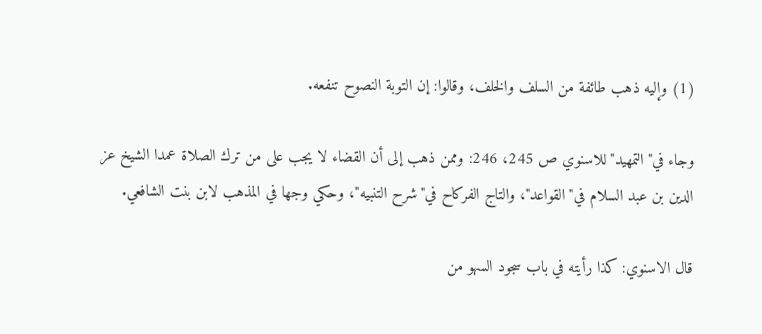(1) وإليه ذهب طائفة من السلف والخلف، وقالوا: إن التوبة النصوح تنفعه.

وجاء في"التمهيد"للاسنوي ص 245، 246: وممن ذهب إلى أن القضاء لا يجب على من ترك الصلاة عمدا الشيخ عز الدين بن عبد السلام في"القواعد"، والتاج الفركاح في"شرح التنبيه"، وحكي وجها في المذهب لابن بنت الشافعي.

قال الاسنوي: كذا رأيته في باب سجود السهو من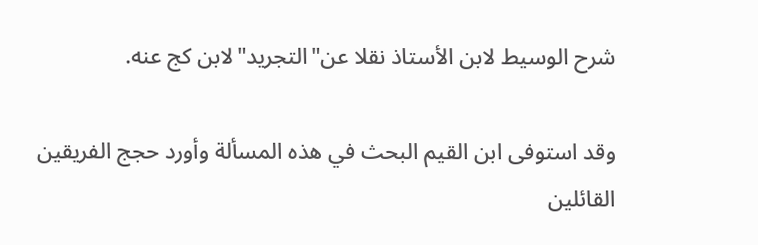شرح الوسيط لابن الأستاذ نقلا عن"التجريد"لابن كج عنه.

وقد استوفى ابن القيم البحث في هذه المسألة وأورد حجج الفريقين القائلين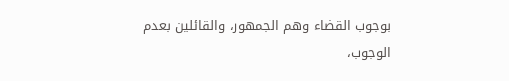بوجوب القضاء وهم الجمهور، والقائلين بعدم الوجوب،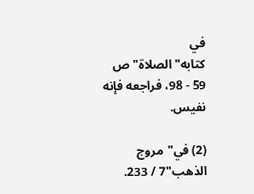في كتابه"الصلاة"ص 59 - 98، فراجعه فإنه نفيس.

(2) في"مروج الذهب"7 / 233.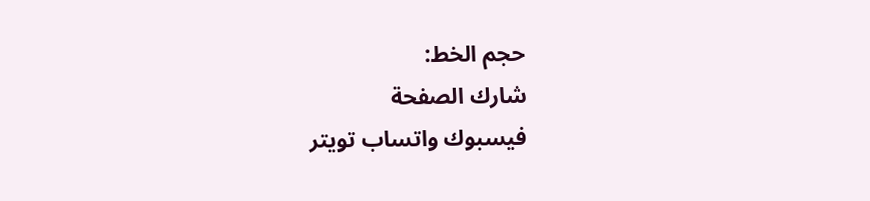حجم الخط:
شارك الصفحة
فيسبوك واتساب تويتر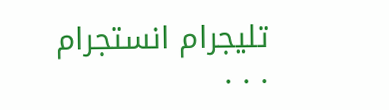تليجرام انستجرام
. . .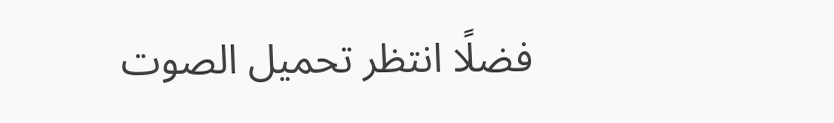فضلًا انتظر تحميل الصوت